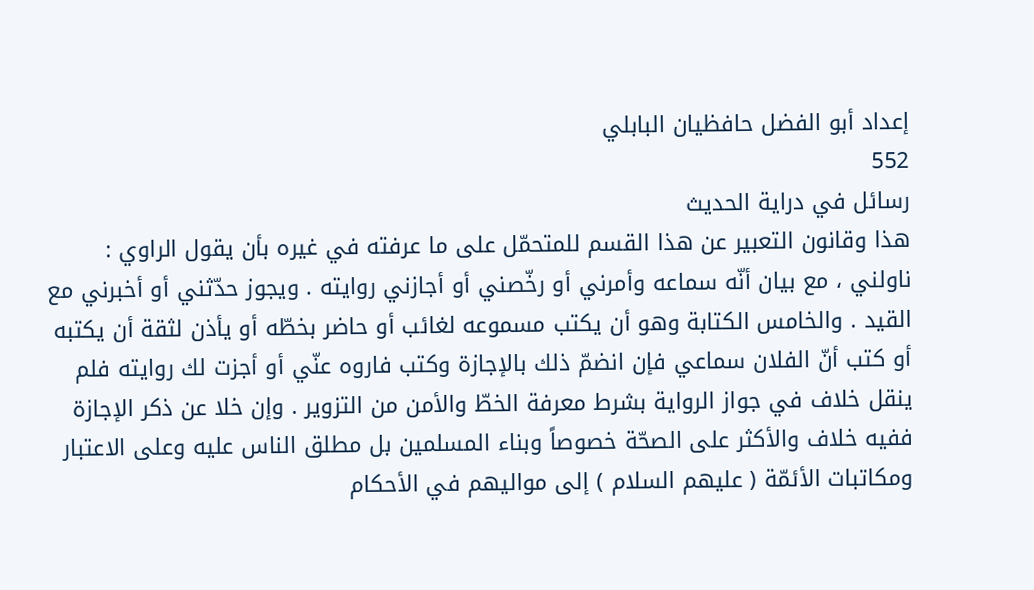إعداد أبو الفضل حافظيان البابلي
552
رسائل في دراية الحديث
هذا وقانون التعبير عن هذا القسم للمتحمّل على ما عرفته في غيره بأن يقول الراوي : ناولني ، مع بيان أنّه سماعه وأمرني أو رخّصني أو أجازني روايته . ويجوز حدّثني أو أخبرني مع القيد . والخامس الكتابة وهو أن يكتب مسموعه لغائب أو حاضر بخطّه أو يأذن لثقة أن يكتبه أو كتب أنّ الفلان سماعي فإن انضمّ ذلك بالإجازة وكتب فاروه عنّي أو أجزت لك روايته فلم ينقل خلاف في جواز الرواية بشرط معرفة الخطّ والأمن من التزوير . وإن خلا عن ذكر الإجازة ففيه خلاف والأكثر على الصحّة خصوصاً وبناء المسلمين بل مطلق الناس عليه وعلى الاعتبار ومكاتبات الأئمّة ( عليهم السلام ) إلى مواليهم في الأحكام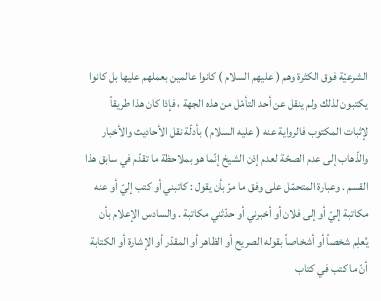الشرعيّة فوق الكثرة وهم ( عليهم السلام ) كانوا عالمين بعملهم عليها بل كانوا يكتبون لذلك ولم ينقل عن أحد التأمّل من هذه الجهة ، فإذا كان هذا طريقاً لإثبات المكتوب فالرواية عنه ( عليه السلام ) بأدلّة نقل الأحاديث والأخبار والذّهاب إلى عدم الصحّة لعدم إذن الشيخ إنّما هو بملاحظة ما تقدّم في سابق هذا القسم . وعبارة المتحمّل على وفق ما مرّ بأن يقول : كاتبني أو كتب إليّ أو عنه مكاتبة إليّ أو إلى فلان أو أخبرني أو حدّثني مكاتبة . والسادس الإعلام بأن يُعلِم شخصاً أو أشخاصاً بقوله الصريح أو الظاهر أو المقدّر أو الإشارة أو الكتابة أنّ ما كتب في كتاب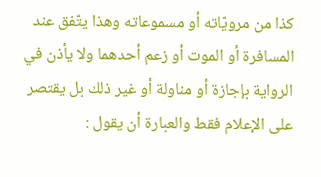كذا من مرويّاته أو مسموعاته وهذا يتّفق عند المسافرة أو الموت أو زعم أحدهما ولا يأذن في الرواية بإجازة أو مناولة أو غير ذلك بل يقتصر على الإعلام فقط والعبارة أن يقول :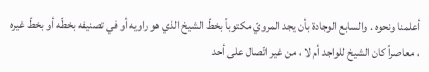أعلمنا ونحوه . والسابع الوجادة بأن يجد المرويّ مكتوباً بخطّ الشيخ الذي هو راويه أو في تصنيفه بخطّه أو بخطّ غيره ، معاصراً كان الشيخ للواجد أم لا ، من غير اتّصال على أحد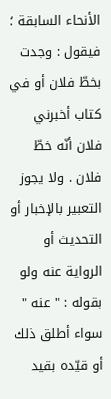الأنحاء السابقة ؛ فيقول : وجدت بخطّ فلان أو في كتاب أخبرني فلان أنّه خطّ فلان . ولا يجوز التعبير بالإخبار أو التحديث أو الرواية عنه ولو بقوله : " عنه " سواء أطلق ذلك أو قيّده بقيد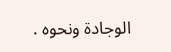الوجادة ونحوه .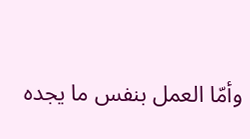وأمّا العمل بنفس ما يجده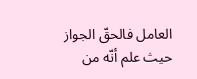العامل فالحقّ الجواز حيث علم أنّه من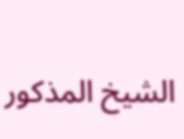الشيخ المذكور